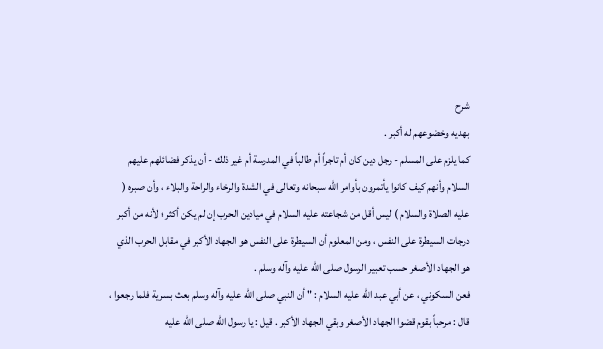شرح
بهديه وخضوعهم له أكبر .
كما يلزم على المسلم - رجل دين كان أم تاجراً أم طالباً في المدرسة أم غير ذلك - أن يذكر فضائلهم عليهم السلام وأنهم كيف كانوا يأتمرون بأوامر الله سبحانه وتعالى في الشدة والرخاء والراحة والبلاء ، وأن صبره ( عليه الصلاة والسلام ) ليس أقل من شجاعته عليه السلام في ميادين الحرب إن لم يكن أكثر ؛ لأنه من أكبر درجات السيطرة على النفس ، ومن المعلوم أن السيطرة على النفس هو الجهاد الأكبر في مقابل الحرب الذي هو الجهاد الأصغر حسب تعبير الرسول صلى الله عليه وآله وسلم .
فعن السكوني ، عن أبي عبد الله عليه السلام : " أن النبي صلى الله عليه وآله وسلم بعث بسرية فلما رجعوا ، قال : مرحباً بقوم قضوا الجهاد الأصغر وبقي الجهاد الأكبر . قيل : يا رسول الله صلى الله عليه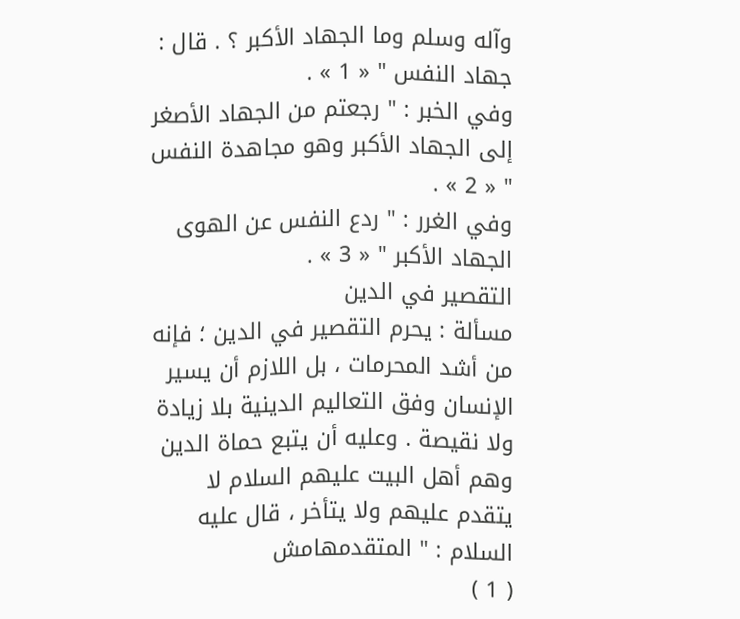وآله وسلم وما الجهاد الأكبر ؟ . قال : جهاد النفس " « 1 » .
وفي الخبر : " رجعتم من الجهاد الأصغر إلى الجهاد الأكبر وهو مجاهدة النفس " « 2 » .
وفي الغرر : " ردع النفس عن الهوى الجهاد الأكبر " « 3 » .
التقصير في الدين
مسألة : يحرم التقصير في الدين ؛ فإنه من أشد المحرمات ، بل اللازم أن يسير الإنسان وفق التعاليم الدينية بلا زيادة ولا نقيصة . وعليه أن يتبع حماة الدين وهم أهل البيت عليهم السلام لا يتقدم عليهم ولا يتأخر ، قال عليه السلام : " المتقدمهامش
( 1 )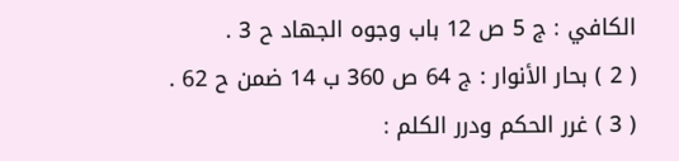الكافي : ج 5 ص 12 باب وجوه الجهاد ح 3 .
( 2 ) بحار الأنوار : ج 64 ص 360 ب 14 ضمن ح 62 .
( 3 ) غرر الحكم ودرر الكلم :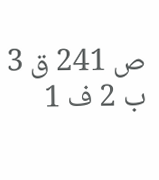ص 241 ق 3 ب 2 ف 1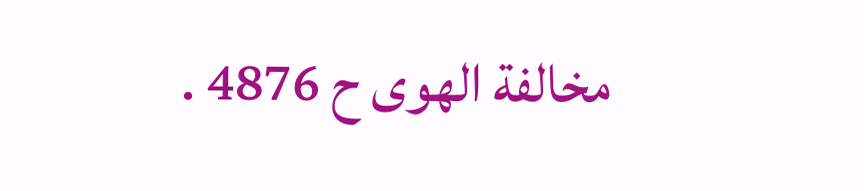مخالفة الهوى ح 4876 .